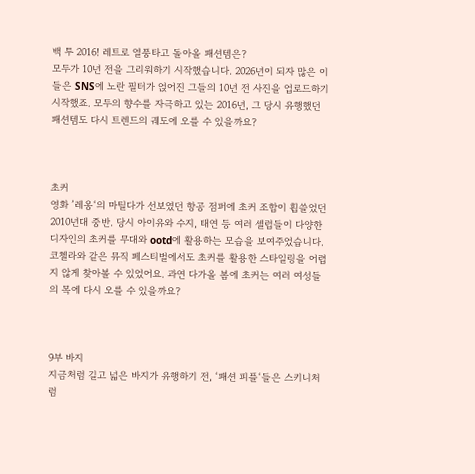백 투 2016! 레트로 열풍타고 돌아올 패션템은?
모두가 10년 전을 그리워하기 시작했습니다. 2026년이 되자 많은 이들은 SNS에 노란 필터가 얹어진 그들의 10년 전 사진을 업로드하기 시작했죠. 모두의 향수를 자극하고 있는 2016년, 그 당시 유행했던 패션템도 다시 트렌드의 궤도에 오를 수 있을까요?



초커
영화 ’레옹‘의 마틸다가 선보였던 항공 점퍼에 초커 조합이 휩쓸었던 2010년대 중반. 당시 아이유와 수지, 태연 등 여러 셀럽들이 다양한 디자인의 초커를 무대와 ootd에 활용하는 모습을 보여주었습니다. 코첼라와 같은 뮤직 페스티벌에서도 초커를 활용한 스타일링을 어렵지 않게 찾아볼 수 있었어요. 과연 다가올 봄에 초커는 여러 여성들의 목에 다시 오를 수 있을까요?



9부 바지
지금처럼 길고 넓은 바지가 유행하기 전, ‘패션 피플‘들은 스키니처럼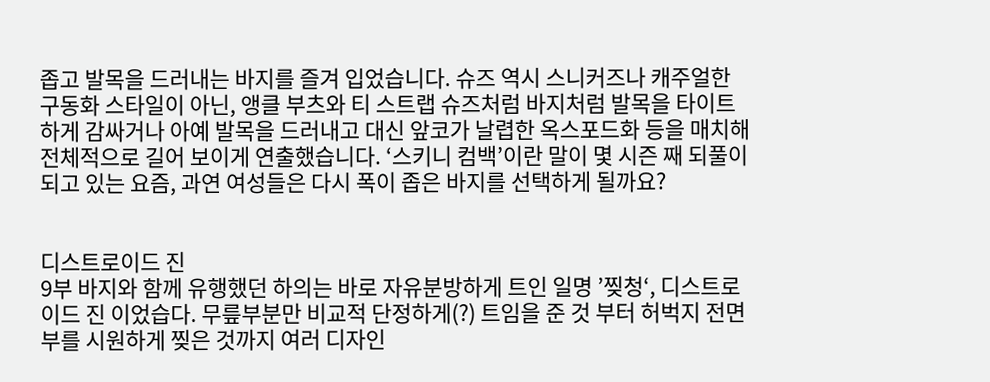좁고 발목을 드러내는 바지를 즐겨 입었습니다. 슈즈 역시 스니커즈나 캐주얼한 구동화 스타일이 아닌, 앵클 부츠와 티 스트랩 슈즈처럼 바지처럼 발목을 타이트하게 감싸거나 아예 발목을 드러내고 대신 앞코가 날렵한 옥스포드화 등을 매치해 전체적으로 길어 보이게 연출했습니다. ‘스키니 컴백’이란 말이 몇 시즌 째 되풀이 되고 있는 요즘, 과연 여성들은 다시 폭이 좁은 바지를 선택하게 될까요?


디스트로이드 진
9부 바지와 함께 유행했던 하의는 바로 자유분방하게 트인 일명 ’찢청‘, 디스트로이드 진 이었습다. 무릎부분만 비교적 단정하게(?) 트임을 준 것 부터 허벅지 전면부를 시원하게 찢은 것까지 여러 디자인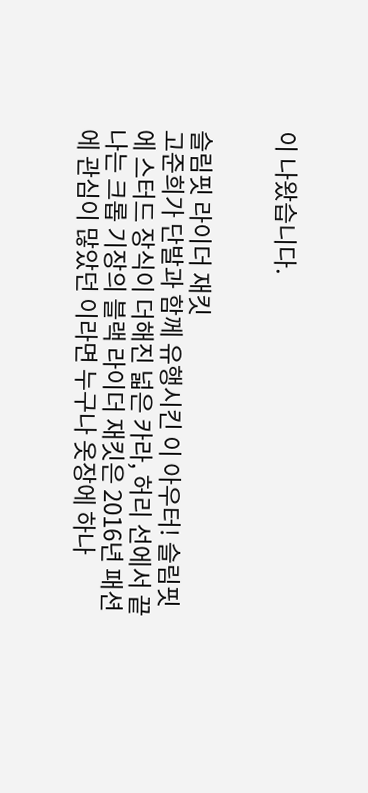이 나왔습니다.


슬림핏 라이더 재킷
고준희가 단발과 함께 유행시킨 이 아우터! 슬림핏에 스터드 장식이 더해진 넓은 카라, 허리 선에서 끝나는 크롭 기장의 블랙 라이더 재킷은 2016년 패션에 관심이 많았던 이라면 누구나 옷장에 하나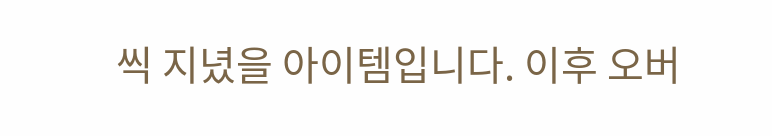씩 지녔을 아이템입니다. 이후 오버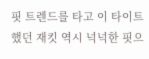핏 트렌드를 타고 이 타이트했던 재킷 역시 넉넉한 핏으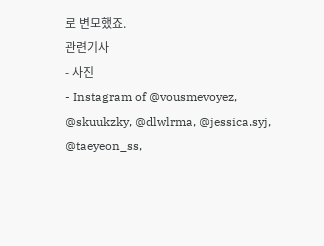로 변모했죠.
관련기사
- 사진
- Instagram of @vousmevoyez, @skuukzky, @dlwlrma, @jessica.syj, @taeyeon_ss,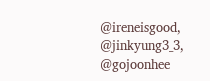@ireneisgood, @jinkyung3_3, @gojoonhee